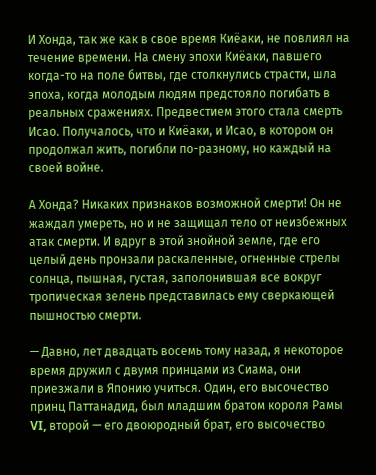И Хонда, так же как в свое время Киёаки, не повлиял на течение времени. На смену эпохи Киёаки, павшего когда-то на поле битвы, где столкнулись страсти, шла эпоха, когда молодым людям предстояло погибать в реальных сражениях. Предвестием этого стала смерть Исао. Получалось, что и Киёаки, и Исао, в котором он продолжал жить, погибли по-разному, но каждый на своей войне.

А Хонда? Никаких признаков возможной смерти! Он не жаждал умереть, но и не защищал тело от неизбежных атак смерти. И вдруг в этой знойной земле, где его целый день пронзали раскаленные, огненные стрелы солнца, пышная, густая, заполонившая все вокруг тропическая зелень представилась ему сверкающей пышностью смерти.

— Давно, лет двадцать восемь тому назад, я некоторое время дружил с двумя принцами из Сиама, они приезжали в Японию учиться. Один, его высочество принц Паттанадид, был младшим братом короля Рамы VI, второй — его двоюродный брат, его высочество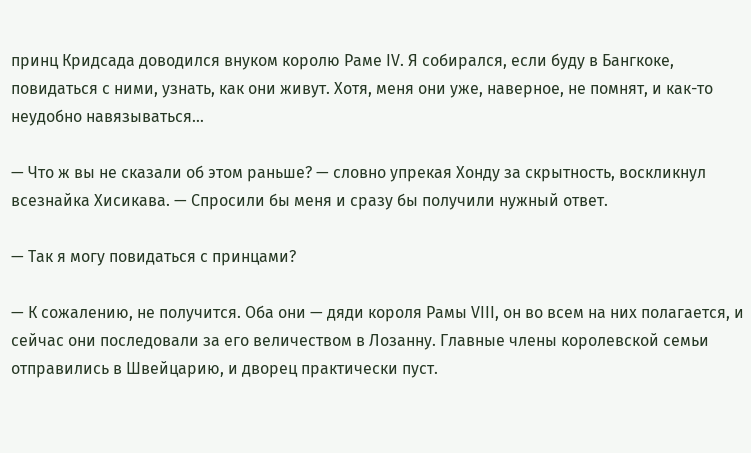принц Кридсада доводился внуком королю Раме IV. Я собирался, если буду в Бангкоке, повидаться с ними, узнать, как они живут. Хотя, меня они уже, наверное, не помнят, и как-то неудобно навязываться…

— Что ж вы не сказали об этом раньше? — словно упрекая Хонду за скрытность, воскликнул всезнайка Хисикава. — Спросили бы меня и сразу бы получили нужный ответ.

— Так я могу повидаться с принцами?

— К сожалению, не получится. Оба они — дяди короля Рамы VIII, он во всем на них полагается, и сейчас они последовали за его величеством в Лозанну. Главные члены королевской семьи отправились в Швейцарию, и дворец практически пуст.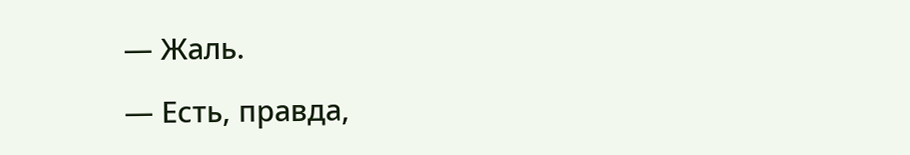— Жаль.

— Есть, правда,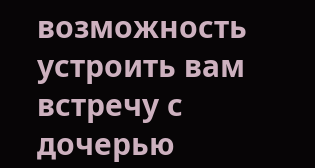возможность устроить вам встречу с дочерью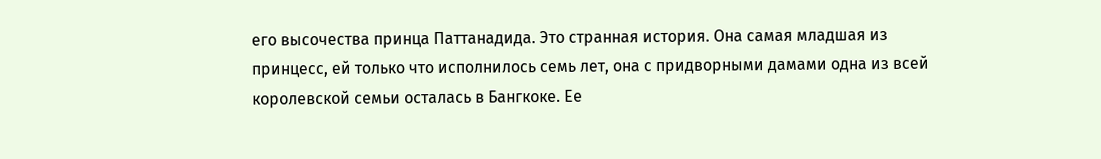его высочества принца Паттанадида. Это странная история. Она самая младшая из принцесс, ей только что исполнилось семь лет, она с придворными дамами одна из всей королевской семьи осталась в Бангкоке. Ее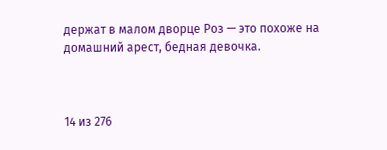держат в малом дворце Роз — это похоже на домашний арест, бедная девочка.



14 из 276